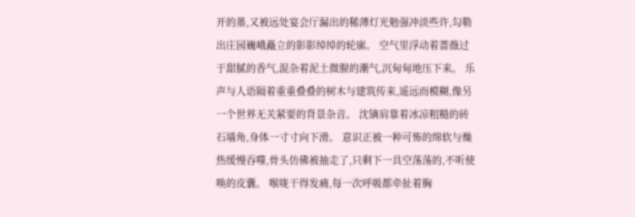开的墨,又被远处宴会厅漏出的稀薄灯光勉强冲淡些许,勾勒出庄园巍峨矗立的影影绰绰的轮廓。 空气里浮动着蔷薇过于甜腻的香气,混杂着泥土微腥的潮气,沉甸甸地压下来。 乐声与人语隔着重重叠叠的树木与建筑传来,遥远而模糊,像另一个世界无关紧要的背景杂音。 沈镝肩靠着冰凉粗糙的砖石墙角,身体一寸寸向下滑。 意识正被一种可怖的绵软与燥热缓慢吞噬,骨头仿佛被抽走了,只剩下一具空荡荡的,不听使唤的皮囊。 喉咙干得发痛,每一次呼吸都牵扯着胸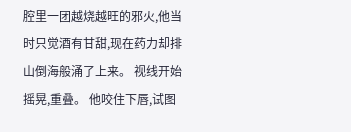腔里一团越烧越旺的邪火,他当时只觉酒有甘甜,现在药力却排山倒海般涌了上来。 视线开始摇晃,重叠。 他咬住下唇,试图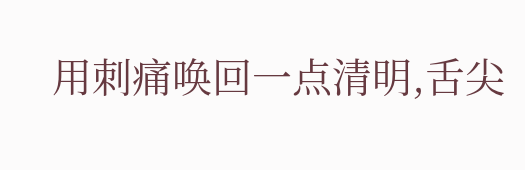用刺痛唤回一点清明,舌尖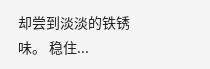却尝到淡淡的铁锈味。 稳住...